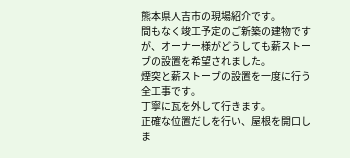熊本県人吉市の現場紹介です。
間もなく竣工予定のご新築の建物ですが、オーナー様がどうしても薪ストーブの設置を希望されました。
煙突と薪ストーブの設置を一度に行う全工事です。
丁寧に瓦を外して行きます。
正確な位置だしを行い、屋根を開口しま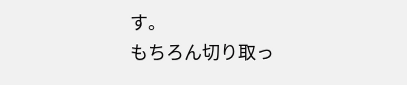す。
もちろん切り取っ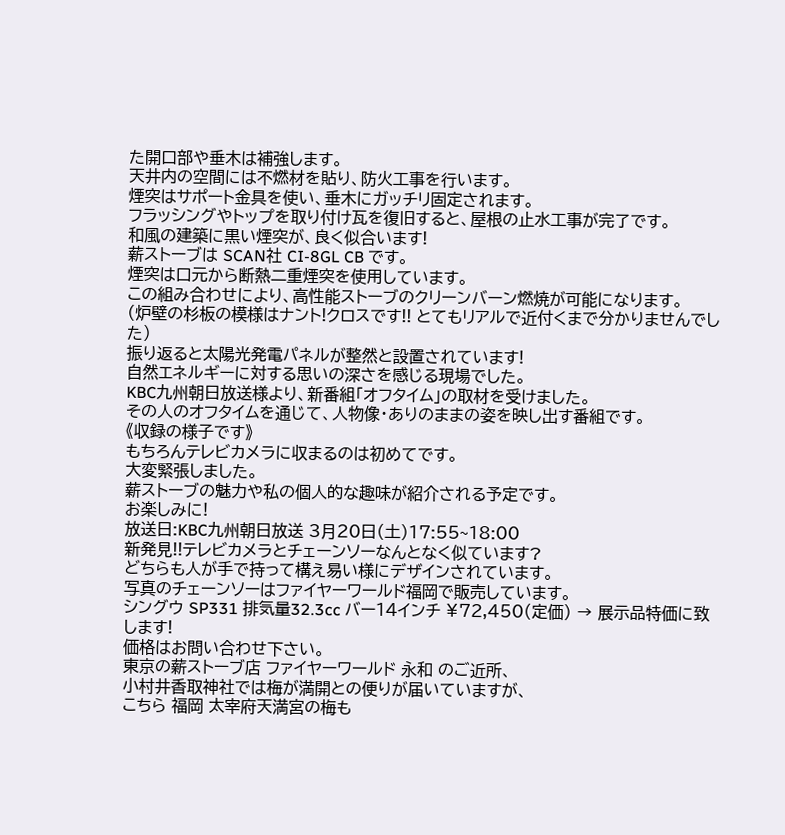た開口部や垂木は補強します。
天井内の空間には不燃材を貼り、防火工事を行います。
煙突はサポート金具を使い、垂木にガッチリ固定されます。
フラッシングやトップを取り付け瓦を復旧すると、屋根の止水工事が完了です。
和風の建築に黒い煙突が、良く似合います!
薪ストーブは SCAN社 CI-8GL CB です。
煙突は口元から断熱二重煙突を使用しています。
この組み合わせにより、高性能ストーブのクリーンバーン燃焼が可能になります。
(炉壁の杉板の模様はナント!クロスです!! とてもリアルで近付くまで分かりませんでした)
振り返ると太陽光発電パネルが整然と設置されています!
自然エネルギーに対する思いの深さを感じる現場でした。
KBC九州朝日放送様より、新番組「オフタイム」の取材を受けました。
その人のオフタイムを通じて、人物像・ありのままの姿を映し出す番組です。
《収録の様子です》
もちろんテレビカメラに収まるのは初めてです。
大変緊張しました。
薪ストーブの魅力や私の個人的な趣味が紹介される予定です。
お楽しみに!
放送日:KBC九州朝日放送 3月20日(土)17:55~18:00
新発見!!テレビカメラとチェーンソーなんとなく似ています?
どちらも人が手で持って構え易い様にデザインされています。
写真のチェーンソーはファイヤーワールド福岡で販売しています。
シングウ SP331 排気量32.3cc バー14インチ ¥72,450(定価) → 展示品特価に致します!
価格はお問い合わせ下さい。
東京の薪ストーブ店 ファイヤーワールド 永和 のご近所、
小村井香取神社では梅が満開との便りが届いていますが、
こちら 福岡 太宰府天満宮の梅も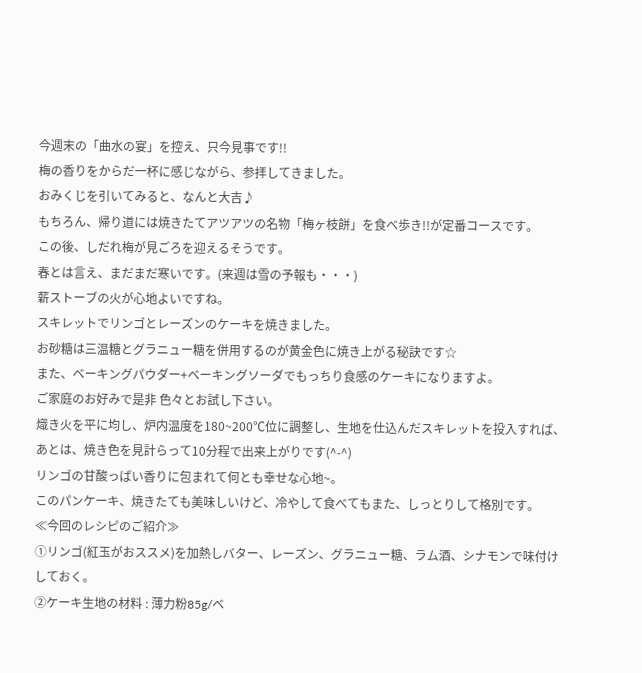今週末の「曲水の宴」を控え、只今見事です!!
梅の香りをからだ一杯に感じながら、参拝してきました。
おみくじを引いてみると、なんと大吉♪
もちろん、帰り道には焼きたてアツアツの名物「梅ヶ枝餅」を食べ歩き!!が定番コースです。
この後、しだれ梅が見ごろを迎えるそうです。
春とは言え、まだまだ寒いです。(来週は雪の予報も・・・)
薪ストーブの火が心地よいですね。
スキレットでリンゴとレーズンのケーキを焼きました。
お砂糖は三温糖とグラニュー糖を併用するのが黄金色に焼き上がる秘訣です☆
また、ベーキングパウダー+ベーキングソーダでもっちり食感のケーキになりますよ。
ご家庭のお好みで是非 色々とお試し下さい。
熾き火を平に均し、炉内温度を180~200℃位に調整し、生地を仕込んだスキレットを投入すれば、
あとは、焼き色を見計らって10分程で出来上がりです(^-^)
リンゴの甘酸っぱい香りに包まれて何とも幸せな心地~。
このパンケーキ、焼きたても美味しいけど、冷やして食べてもまた、しっとりして格別です。
≪今回のレシピのご紹介≫
①リンゴ(紅玉がおススメ)を加熱しバター、レーズン、グラニュー糖、ラム酒、シナモンで味付けしておく。
②ケーキ生地の材料 : 薄力粉85g/ベ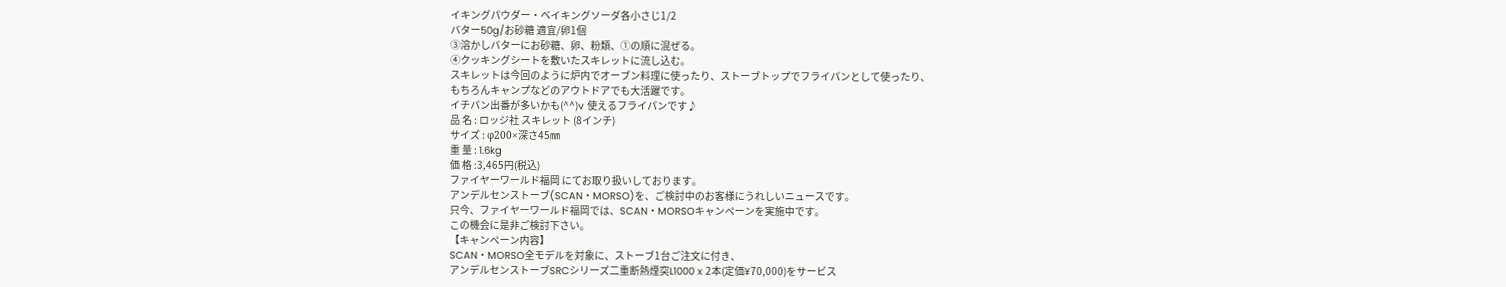イキングパウダー・ベイキングソーダ各小さじ1/2
バター50g/お砂糖 適宜/卵1個
③溶かしバターにお砂糖、卵、粉類、①の順に混ぜる。
④クッキングシートを敷いたスキレットに流し込む。
スキレットは今回のように炉内でオーブン料理に使ったり、ストーブトップでフライパンとして使ったり、
もちろんキャンプなどのアウトドアでも大活躍です。
イチバン出番が多いかも(^^)v 使えるフライパンです♪
品 名 : ロッジ社 スキレット (8インチ)
サイズ : φ200×深さ45㎜
重 量 : 1.6kg
価 格 :3,465円(税込)
ファイヤーワールド福岡 にてお取り扱いしております。
アンデルセンストーブ(SCAN・MORSO)を、ご検討中のお客様にうれしいニュースです。
只今、ファイヤーワールド福岡では、SCAN・MORSOキャンペーンを実施中です。
この機会に是非ご検討下さい。
【キャンペーン内容】
SCAN・MORSO全モデルを対象に、ストーブ1台ご注文に付き、
アンデルセンストーブSRCシリーズ二重断熱煙突L1000 x 2本(定価¥70,000)をサービス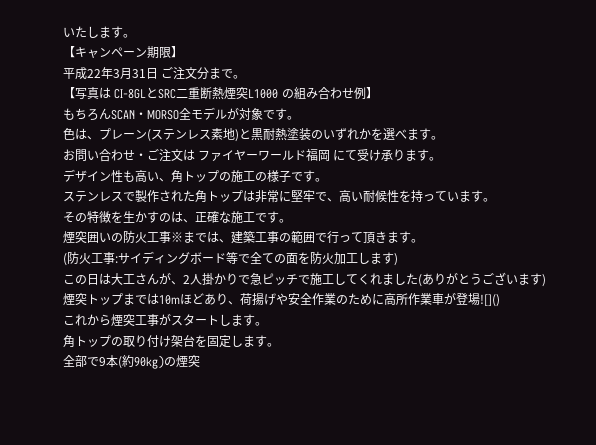いたします。
【キャンペーン期限】
平成22年3月31日 ご注文分まで。
【写真は CI-8GLとSRC二重断熱煙突L1000 の組み合わせ例】
もちろんSCAN・MORSO全モデルが対象です。
色は、プレーン(ステンレス素地)と黒耐熱塗装のいずれかを選べます。
お問い合わせ・ご注文は ファイヤーワールド福岡 にて受け承ります。
デザイン性も高い、角トップの施工の様子です。
ステンレスで製作された角トップは非常に堅牢で、高い耐候性を持っています。
その特徴を生かすのは、正確な施工です。
煙突囲いの防火工事※までは、建築工事の範囲で行って頂きます。
(防火工事:サイディングボード等で全ての面を防火加工します)
この日は大工さんが、2人掛かりで急ピッチで施工してくれました(ありがとうございます)
煙突トップまでは10mほどあり、荷揚げや安全作業のために高所作業車が登場![]()
これから煙突工事がスタートします。
角トップの取り付け架台を固定します。
全部で9本(約90kg)の煙突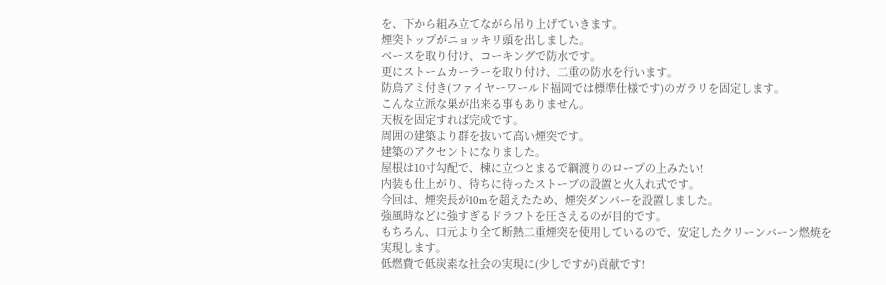を、下から組み立てながら吊り上げていきます。
煙突トップがニョッキリ頭を出しました。
ベースを取り付け、コーキングで防水です。
更にストームカーラーを取り付け、二重の防水を行います。
防鳥アミ付き(ファイヤーワールド福岡では標準仕様です)のガラリを固定します。
こんな立派な巣が出来る事もありません。
天板を固定すれば完成です。
周囲の建築より群を抜いて高い煙突です。
建築のアクセントになりました。
屋根は10寸勾配で、棟に立つとまるで綱渡りのロープの上みたい!
内装も仕上がり、待ちに待ったストーブの設置と火入れ式です。
今回は、煙突長が10mを超えたため、煙突ダンパーを設置しました。
強風時などに強すぎるドラフトを圧さえるのが目的です。
もちろん、口元より全て断熱二重煙突を使用しているので、安定したクリーンバーン燃焼を
実現します。
低燃費で低炭素な社会の実現に(少しですが)貢献です!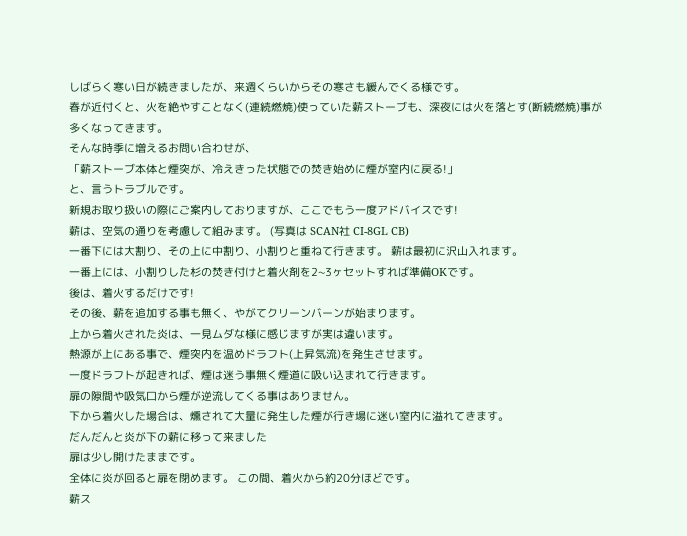しばらく寒い日が続きましたが、来週くらいからその寒さも緩んでくる様です。
春が近付くと、火を絶やすことなく(連続燃焼)使っていた薪ストーブも、深夜には火を落とす(断続燃焼)事が
多くなってきます。
そんな時季に増えるお問い合わせが、
「薪ストーブ本体と煙突が、冷えきった状態での焚き始めに煙が室内に戻る!」
と、言うトラブルです。
新規お取り扱いの際にご案内しておりますが、ここでもう一度アドバイスです!
薪は、空気の通りを考慮して組みます。 (写真は SCAN社 CI-8GL CB)
一番下には大割り、その上に中割り、小割りと重ねて行きます。 薪は最初に沢山入れます。
一番上には、小割りした杉の焚き付けと着火剤を2~3ヶセットすれば準備OKです。
後は、着火するだけです!
その後、薪を追加する事も無く、やがてクリーンバーンが始まります。
上から着火された炎は、一見ムダな様に感じますが実は違います。
熱源が上にある事で、煙突内を温めドラフト(上昇気流)を発生させます。
一度ドラフトが起きれば、煙は迷う事無く煙道に吸い込まれて行きます。
扉の隙間や吸気口から煙が逆流してくる事はありません。
下から着火した場合は、燻されて大量に発生した煙が行き場に迷い室内に溢れてきます。
だんだんと炎が下の薪に移って来ました
扉は少し開けたままです。
全体に炎が回ると扉を閉めます。 この間、着火から約20分ほどです。
薪ス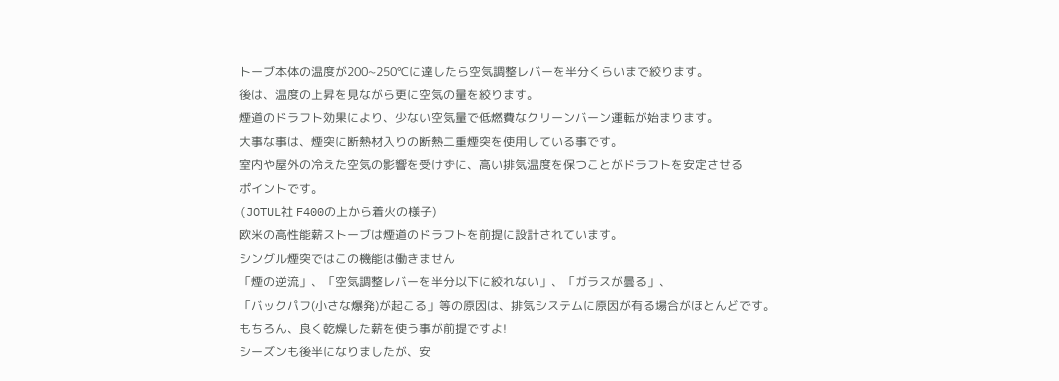トーブ本体の温度が200~250℃に達したら空気調整レバーを半分くらいまで絞ります。
後は、温度の上昇を見ながら更に空気の量を絞ります。
煙道のドラフト効果により、少ない空気量で低燃費なクリーンバーン運転が始まります。
大事な事は、煙突に断熱材入りの断熱二重煙突を使用している事です。
室内や屋外の冷えた空気の影響を受けずに、高い排気温度を保つことがドラフトを安定させる
ポイントです。
(JOTUL社 F400の上から着火の様子)
欧米の高性能薪ストーブは煙道のドラフトを前提に設計されています。
シングル煙突ではこの機能は働きません
「煙の逆流」、「空気調整レバーを半分以下に絞れない」、「ガラスが曇る」、
「バックパフ(小さな爆発)が起こる」等の原因は、排気システムに原因が有る場合がほとんどです。
もちろん、良く乾燥した薪を使う事が前提ですよ!
シーズンも後半になりましたが、安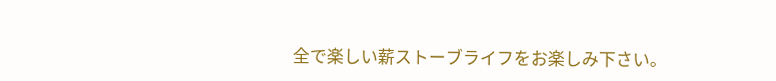全で楽しい薪ストーブライフをお楽しみ下さい。